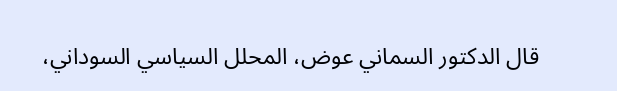قال الدكتور السماني عوض، المحلل السياسي السوداني،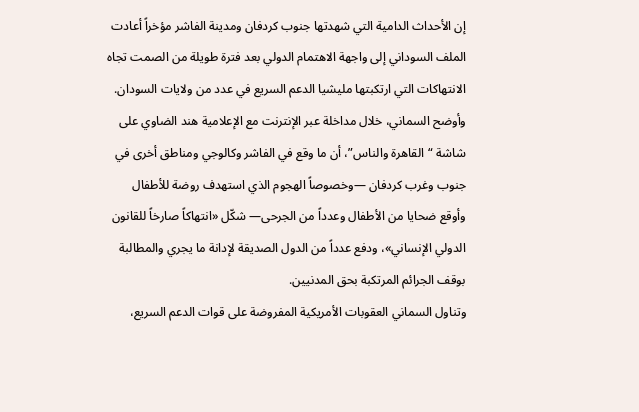إن الأحداث الدامية التي شهدتها جنوب كردفان ومدينة الفاشر مؤخراً أعادت الملف السوداني إلى واجهة الاهتمام الدولي بعد فترة طويلة من الصمت تجاه الانتهاكات التي ارتكبتها مليشيا الدعم السريع في عدد من ولايات السودان.
وأوضح السماني، خلال مداخلة عبر الإنترنت مع الإعلامية هند الضاوي على شاشة “القاهرة والناس”، أن ما وقع في الفاشر وكالوجي ومناطق أخرى في جنوب وغرب كردفان —وخصوصاً الهجوم الذي استهدف روضة للأطفال وأوقع ضحايا من الأطفال وعدداً من الجرحى— شكّل «انتهاكاً صارخاً للقانون الدولي الإنساني»، ودفع عدداً من الدول الصديقة لإدانة ما يجري والمطالبة بوقف الجرائم المرتكبة بحق المدنيين.
وتناول السماني العقوبات الأمريكية المفروضة على قوات الدعم السريع،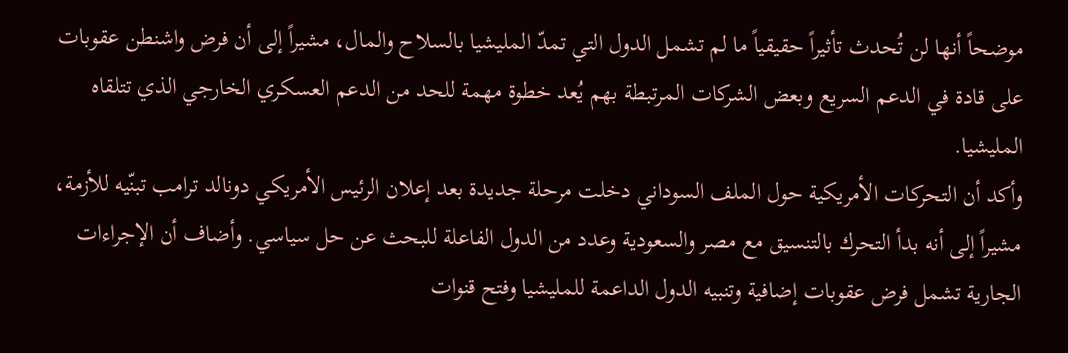موضحاً أنها لن تُحدث تأثيراً حقيقياً ما لم تشمل الدول التي تمدّ المليشيا بالسلاح والمال، مشيراً إلى أن فرض واشنطن عقوبات على قادة في الدعم السريع وبعض الشركات المرتبطة بهم يُعد خطوة مهمة للحد من الدعم العسكري الخارجي الذي تتلقاه المليشيا.
وأكد أن التحركات الأمريكية حول الملف السوداني دخلت مرحلة جديدة بعد إعلان الرئيس الأمريكي دونالد ترامب تبنّيه للأزمة، مشيراً إلى أنه بدأ التحرك بالتنسيق مع مصر والسعودية وعدد من الدول الفاعلة للبحث عن حل سياسي. وأضاف أن الإجراءات الجارية تشمل فرض عقوبات إضافية وتنبيه الدول الداعمة للمليشيا وفتح قنوات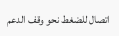اتصال للضغط نحو وقف الدعم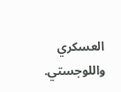العسكري واللوجستي.